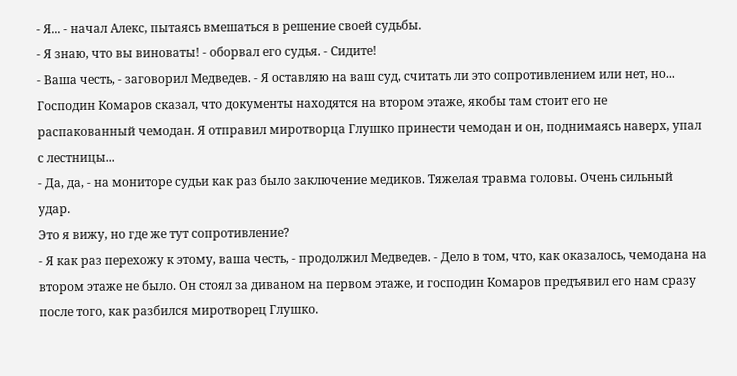- Я... - начал Алекс, пытаясь вмешаться в решение своей судьбы.
- Я знаю, что вы виноваты! - оборвал его судья. - Сидите!
- Ваша честь, - заговорил Медведев. - Я оставляю на ваш суд, считать ли это сопротивлением или нет, но...
Господин Комаров сказал, что документы находятся на втором этаже, якобы там стоит его не распакованный чемодан. Я отправил миротворца Глушко принести чемодан и он, поднимаясь наверх, упал с лестницы...
- Да, да, - на мониторе судьи как раз было заключение медиков. Тяжелая травма головы. Очень сильный удар.
Это я вижу, но где же тут сопротивление?
- Я как раз перехожу к этому, ваша честь, - продолжил Медведев. - Дело в том, что, как оказалось, чемодана на втором этаже не было. Он стоял за диваном на первом этаже, и господин Комаров предъявил его нам сразу после того, как разбился миротворец Глушко.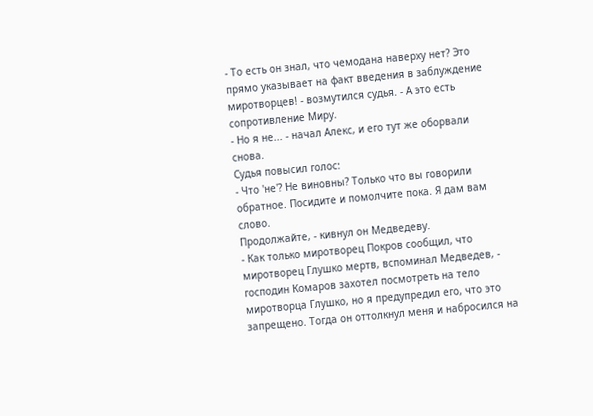- То есть он знал, что чемодана наверху нет? Это прямо указывает на факт введения в заблуждение миротворцев! - возмутился судья. - А это есть сопротивление Миру.
- Но я не... - начал Алекс, и его тут же оборвали снова.
Судья повысил голос:
- Что 'не'? Не виновны? Только что вы говорили обратное. Посидите и помолчите пока. Я дам вам слово.
Продолжайте, - кивнул он Медведеву.
- Как только миротворец Покров сообщил, что миротворец Глушко мертв, вспоминал Медведев, - господин Комаров захотел посмотреть на тело миротворца Глушко, но я предупредил его, что это запрещено. Тогда он оттолкнул меня и набросился на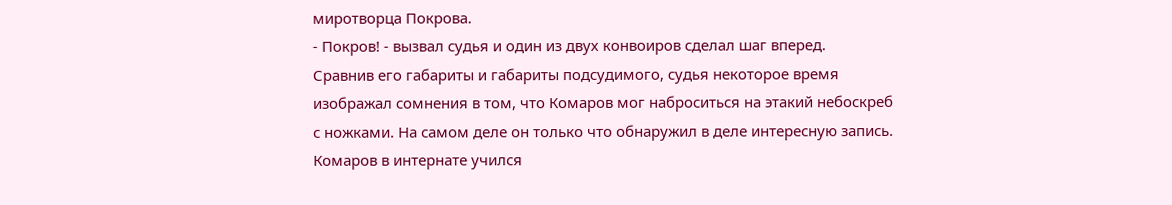миротворца Покрова.
- Покров! - вызвал судья и один из двух конвоиров сделал шаг вперед.
Сравнив его габариты и габариты подсудимого, судья некоторое время изображал сомнения в том, что Комаров мог наброситься на этакий небоскреб с ножками. На самом деле он только что обнаружил в деле интересную запись. Комаров в интернате учился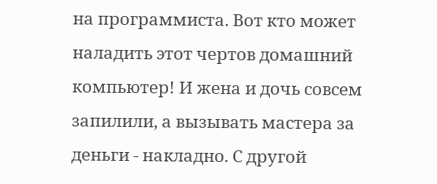на программиста. Вот кто может наладить этот чертов домашний компьютер! И жена и дочь совсем запилили, а вызывать мастера за деньги - накладно. С другой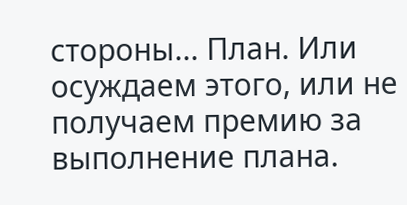стороны... План. Или осуждаем этого, или не получаем премию за выполнение плана.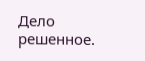Дело решенное.